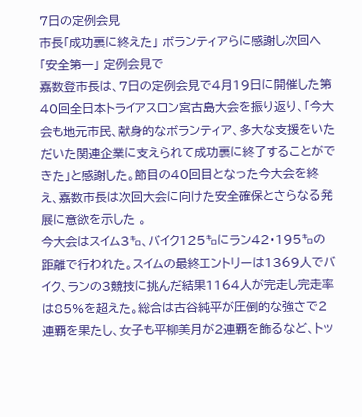7日の定例会見
市長「成功裏に終えた」 ボランティアらに感謝し次回へ「安全第一」 定例会見で
嘉数登市長は、7日の定例会見で4月19日に開催した第40回全日本トライアスロン宮古島大会を振り返り、「今大会も地元市民、献身的なボランティア、多大な支援をいただいた関連企業に支えられて成功裏に終了することができた」と感謝した。節目の40回目となった今大会を終え、嘉数市長は次回大会に向けた安全確保とさらなる発展に意欲を示した 。
今大会はスイム3㌔、バイク125㌔にラン42・195㌔の距離で行われた。スイムの最終エントリーは1369人でバイク、ランの3競技に挑んだ結果1164人が完走し完走率は85%を超えた。総合は古谷純平が圧倒的な強さで2連覇を果たし、女子も平柳美月が2連覇を飾るなど、トッ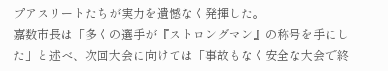プアスリートたちが実力を遺憾なく発揮した。
嘉数市長は「多くの選手が『ストロングマン』の称号を手にした」と述べ、次回大会に向けては「事故もなく安全な大会で終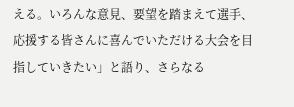える。いろんな意見、要望を踏まえて選手、応援する皆さんに喜んでいただける大会を目指していきたい」と語り、さらなる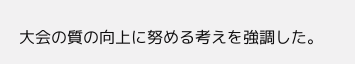大会の質の向上に努める考えを強調した。